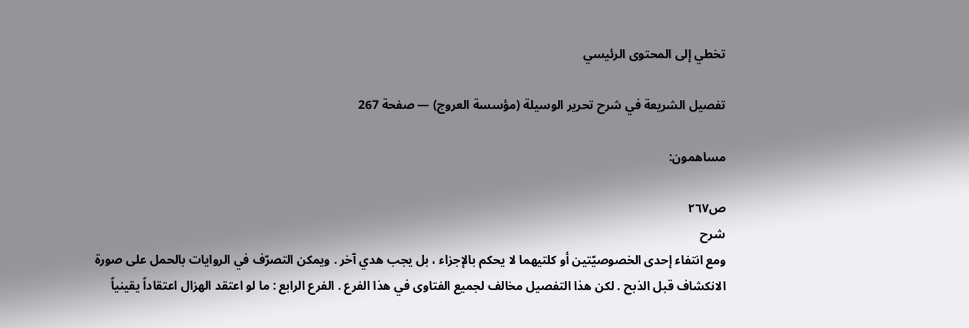تخطي إلى المحتوى الرئيسي

تفصيل الشريعة في شرح تحرير الوسيلة (مؤسسة العروج) — صفحة 267

مساهمون:

ص٢٦٧
شرح
ومع انتفاء إحدى الخصوصيّتين أو كلتيهما لا يحكم بالإجزاء ، بل يجب هدي آخر . ويمكن التصرّف في الروايات بالحمل على صورة الانكشاف قبل الذبح . لكن هذا التفصيل مخالف لجميع الفتاوى في هذا الفرع . الفرع الرابع : ما لو اعتقد الهزال اعتقاداً يقينياً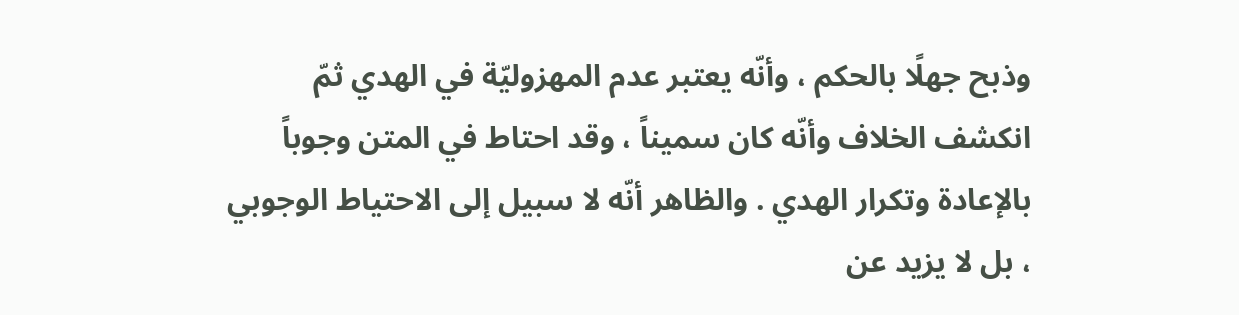وذبح جهلًا بالحكم ، وأنّه يعتبر عدم المهزوليّة في الهدي ثمّ انكشف الخلاف وأنّه كان سميناً ، وقد احتاط في المتن وجوباً بالإعادة وتكرار الهدي . والظاهر أنّه لا سبيل إلى الاحتياط الوجوبي ، بل لا يزيد عن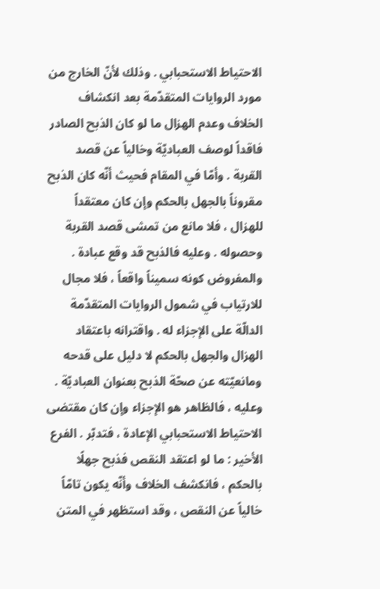الاحتياط الاستحبابي . وذلك لأنّ الخارج من مورد الروايات المتقدّمة بعد انكشاف الخلاف وعدم الهزال ما لو كان الذبح الصادر فاقداً لوصف العباديّة وخالياً عن قصد القربة . وأمّا في المقام فحيث أنّه كان الذبح مقروناً بالجهل بالحكم وإن كان معتقداً للهزال ، فلا مانع من تمشى قصد القربة وحصوله . وعليه فالذبح قد وقع عبادة . والمفروض كونه سميناً واقعاً ، فلا مجال للارتياب في شمول الروايات المتقدّمة الدالّة على الإجزاء له . واقترانه باعتقاد الهزال والجهل بالحكم لا دليل على قدحه ومانعيّته عن صحّة الذبح بعنوان العباديّة . وعليه ، فالظاهر هو الإجزاء وإن كان مقتضى الاحتياط الاستحبابي الإعادة ، فتدبّر . الفرع الأخير : ما لو اعتقد النقص فذبح جهلًا بالحكم ، فانكشف الخلاف وأنّه يكون تامّاً خالياً عن النقص ، وقد استظهر في المتن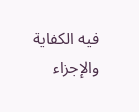فيه الكفاية والإجزاء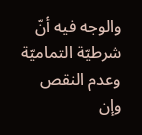والوجه فيه أنّ شرطيّة التماميّة وعدم النقص وإن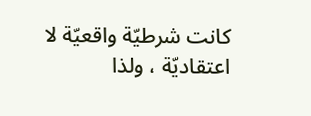كانت شرطيّة واقعيّة لا اعتقاديّة ، ولذا